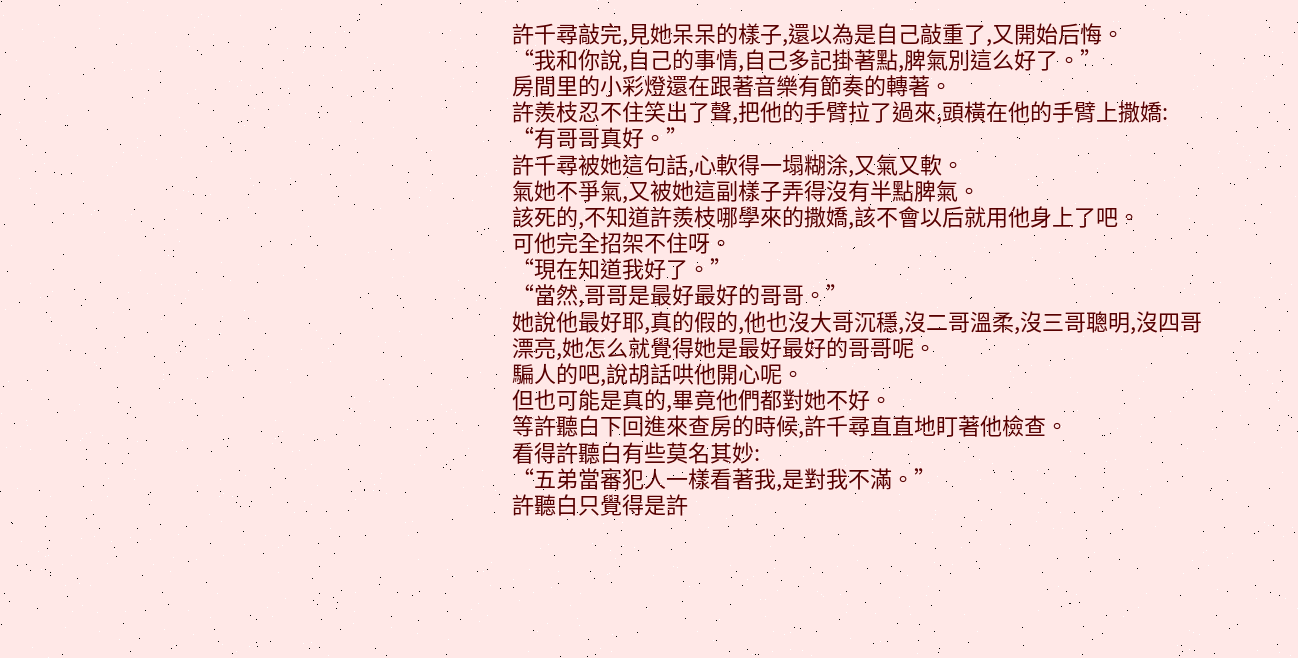許千尋敲完,見她呆呆的樣子,還以為是自己敲重了,又開始后悔。
“我和你說,自己的事情,自己多記掛著點,脾氣別這么好了。”
房間里的小彩燈還在跟著音樂有節奏的轉著。
許羨枝忍不住笑出了聲,把他的手臂拉了過來,頭橫在他的手臂上撒嬌:
“有哥哥真好。”
許千尋被她這句話,心軟得一塌糊涂,又氣又軟。
氣她不爭氣,又被她這副樣子弄得沒有半點脾氣。
該死的,不知道許羨枝哪學來的撒嬌,該不會以后就用他身上了吧。
可他完全招架不住呀。
“現在知道我好了。”
“當然,哥哥是最好最好的哥哥。”
她說他最好耶,真的假的,他也沒大哥沉穩,沒二哥溫柔,沒三哥聰明,沒四哥漂亮,她怎么就覺得她是最好最好的哥哥呢。
騙人的吧,說胡話哄他開心呢。
但也可能是真的,畢竟他們都對她不好。
等許聽白下回進來查房的時候,許千尋直直地盯著他檢查。
看得許聽白有些莫名其妙:
“五弟當審犯人一樣看著我,是對我不滿。”
許聽白只覺得是許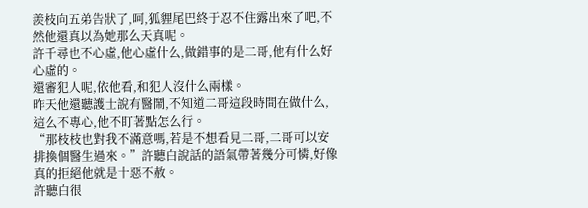羨枝向五弟告狀了,呵,狐貍尾巴終于忍不住露出來了吧,不然他還真以為她那么天真呢。
許千尋也不心虛,他心虛什么,做錯事的是二哥,他有什么好心虛的。
還審犯人呢,依他看,和犯人沒什么兩樣。
昨天他還聽護士說有醫鬧,不知道二哥這段時間在做什么,這么不專心,他不盯著點怎么行。
“那枝枝也對我不滿意嗎,若是不想看見二哥,二哥可以安排換個醫生過來。”許聽白說話的語氣帶著幾分可憐,好像真的拒絕他就是十惡不赦。
許聽白很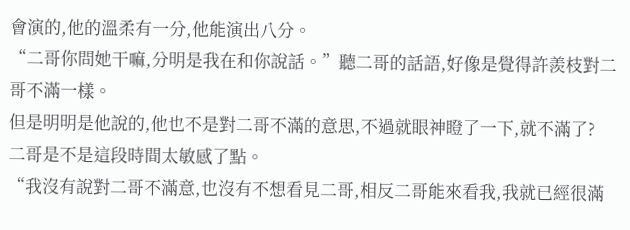會演的,他的溫柔有一分,他能演出八分。
“二哥你問她干嘛,分明是我在和你說話。”聽二哥的話語,好像是覺得許羨枝對二哥不滿一樣。
但是明明是他說的,他也不是對二哥不滿的意思,不過就眼神瞪了一下,就不滿了?
二哥是不是這段時間太敏感了點。
“我沒有說對二哥不滿意,也沒有不想看見二哥,相反二哥能來看我,我就已經很滿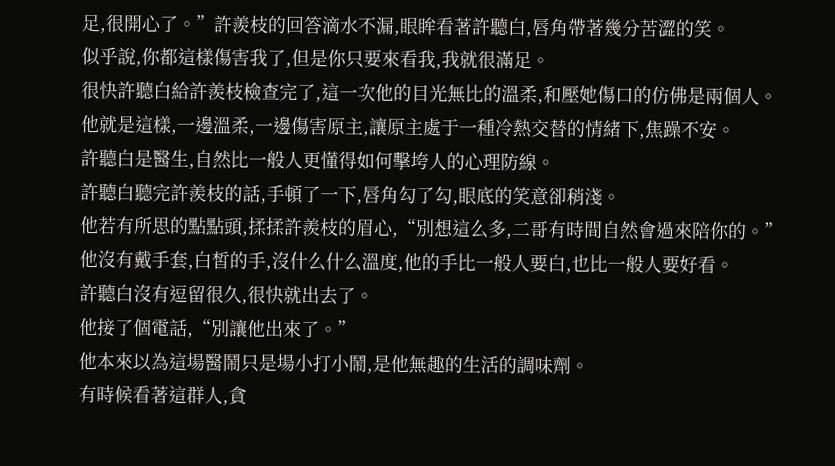足,很開心了。”許羨枝的回答滴水不漏,眼眸看著許聽白,唇角帶著幾分苦澀的笑。
似乎說,你都這樣傷害我了,但是你只要來看我,我就很滿足。
很快許聽白給許羨枝檢查完了,這一次他的目光無比的溫柔,和壓她傷口的仿佛是兩個人。
他就是這樣,一邊溫柔,一邊傷害原主,讓原主處于一種冷熱交替的情緒下,焦躁不安。
許聽白是醫生,自然比一般人更懂得如何擊垮人的心理防線。
許聽白聽完許羨枝的話,手頓了一下,唇角勾了勾,眼底的笑意卻稍淺。
他若有所思的點點頭,揉揉許羨枝的眉心,“別想這么多,二哥有時間自然會過來陪你的。”
他沒有戴手套,白皙的手,沒什么什么溫度,他的手比一般人要白,也比一般人要好看。
許聽白沒有逗留很久,很快就出去了。
他接了個電話,“別讓他出來了。”
他本來以為這場醫鬧只是場小打小鬧,是他無趣的生活的調味劑。
有時候看著這群人,貪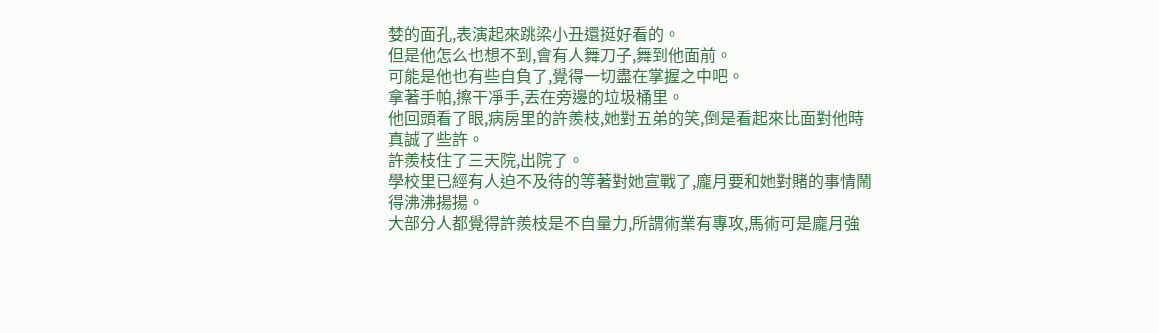婪的面孔,表演起來跳梁小丑還挺好看的。
但是他怎么也想不到,會有人舞刀子,舞到他面前。
可能是他也有些自負了,覺得一切盡在掌握之中吧。
拿著手帕,擦干凈手,丟在旁邊的垃圾桶里。
他回頭看了眼,病房里的許羨枝,她對五弟的笑,倒是看起來比面對他時真誠了些許。
許羨枝住了三天院,出院了。
學校里已經有人迫不及待的等著對她宣戰了,龐月要和她對賭的事情鬧得沸沸揚揚。
大部分人都覺得許羨枝是不自量力,所謂術業有專攻,馬術可是龐月強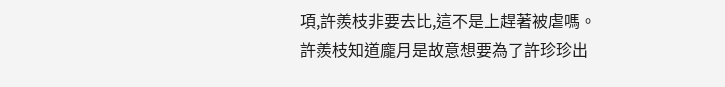項,許羨枝非要去比,這不是上趕著被虐嗎。
許羨枝知道龐月是故意想要為了許珍珍出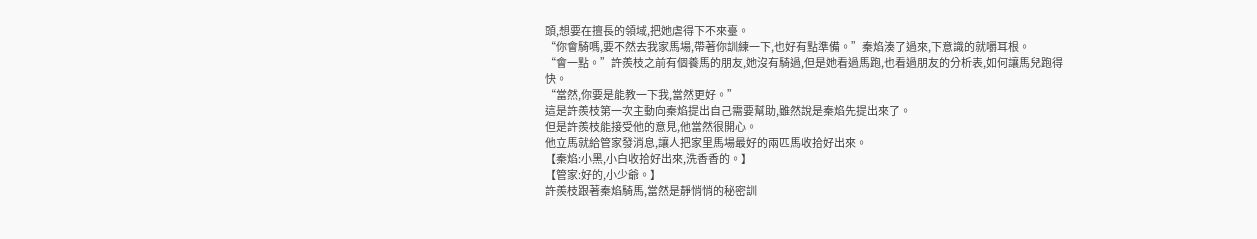頭,想要在擅長的領域,把她虐得下不來臺。
“你會騎嗎,要不然去我家馬場,帶著你訓練一下,也好有點準備。”秦焰湊了過來,下意識的就嚼耳根。
“會一點。”許羨枝之前有個養馬的朋友,她沒有騎過,但是她看過馬跑,也看過朋友的分析表,如何讓馬兒跑得快。
“當然,你要是能教一下我,當然更好。”
這是許羨枝第一次主動向秦焰提出自己需要幫助,雖然說是秦焰先提出來了。
但是許羨枝能接受他的意見,他當然很開心。
他立馬就給管家發消息,讓人把家里馬場最好的兩匹馬收拾好出來。
【秦焰:小黑,小白收拾好出來,洗香香的。】
【管家:好的,小少爺。】
許羨枝跟著秦焰騎馬,當然是靜悄悄的秘密訓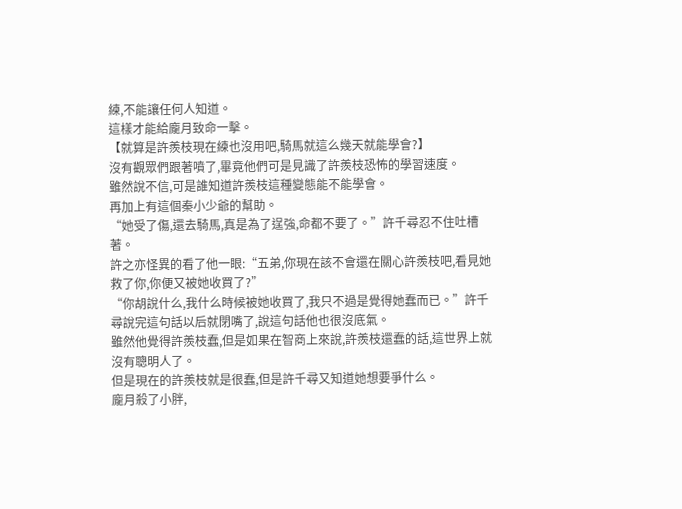練,不能讓任何人知道。
這樣才能給龐月致命一擊。
【就算是許羨枝現在練也沒用吧,騎馬就這么幾天就能學會?】
沒有觀眾們跟著噴了,畢竟他們可是見識了許羨枝恐怖的學習速度。
雖然說不信,可是誰知道許羨枝這種變態能不能學會。
再加上有這個秦小少爺的幫助。
“她受了傷,還去騎馬,真是為了逞強,命都不要了。”許千尋忍不住吐槽著。
許之亦怪異的看了他一眼:“五弟,你現在該不會還在關心許羨枝吧,看見她救了你,你便又被她收買了?”
“你胡說什么,我什么時候被她收買了,我只不過是覺得她蠢而已。”許千尋說完這句話以后就閉嘴了,說這句話他也很沒底氣。
雖然他覺得許羨枝蠢,但是如果在智商上來說,許羨枝還蠢的話,這世界上就沒有聰明人了。
但是現在的許羨枝就是很蠢,但是許千尋又知道她想要爭什么。
龐月殺了小胖,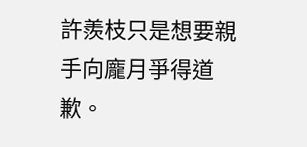許羨枝只是想要親手向龐月爭得道歉。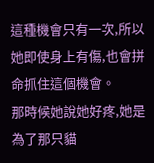這種機會只有一次,所以她即使身上有傷,也會拼命抓住這個機會。
那時候她說她好疼,她是為了那只貓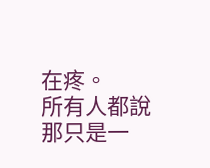在疼。
所有人都說那只是一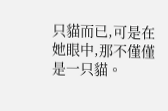只貓而已,可是在她眼中,那不僅僅是一只貓。